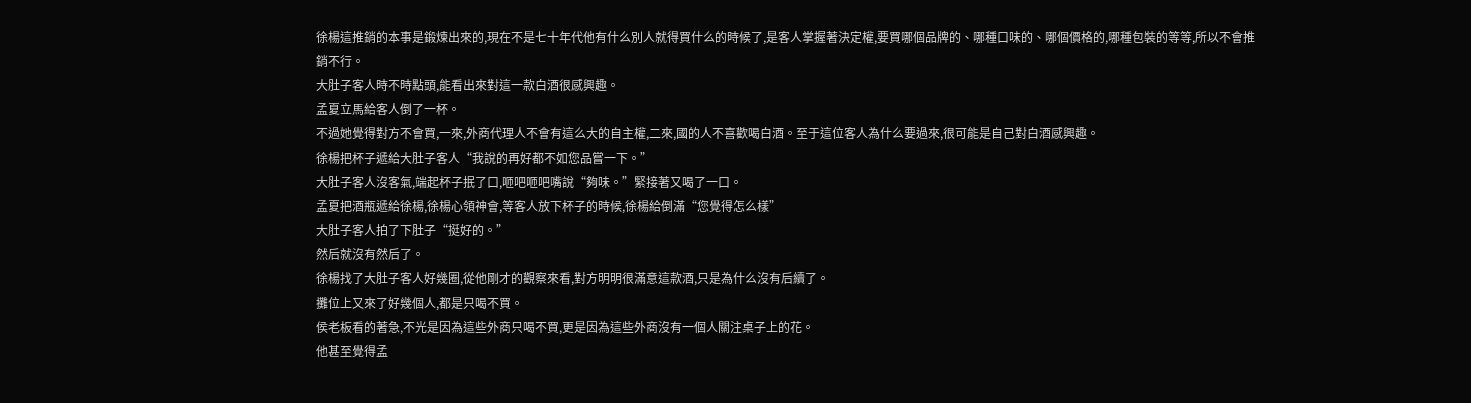徐楊這推銷的本事是鍛煉出來的,現在不是七十年代他有什么別人就得買什么的時候了,是客人掌握著決定權,要買哪個品牌的、哪種口味的、哪個價格的,哪種包裝的等等,所以不會推銷不行。
大肚子客人時不時點頭,能看出來對這一款白酒很感興趣。
孟夏立馬給客人倒了一杯。
不過她覺得對方不會買,一來,外商代理人不會有這么大的自主權,二來,國的人不喜歡喝白酒。至于這位客人為什么要過來,很可能是自己對白酒感興趣。
徐楊把杯子遞給大肚子客人“我說的再好都不如您品嘗一下。”
大肚子客人沒客氣,端起杯子抿了口,咂吧咂吧嘴說“夠味。”緊接著又喝了一口。
孟夏把酒瓶遞給徐楊,徐楊心領神會,等客人放下杯子的時候,徐楊給倒滿“您覺得怎么樣”
大肚子客人拍了下肚子“挺好的。”
然后就沒有然后了。
徐楊找了大肚子客人好幾圈,從他剛才的觀察來看,對方明明很滿意這款酒,只是為什么沒有后續了。
攤位上又來了好幾個人,都是只喝不買。
侯老板看的著急,不光是因為這些外商只喝不買,更是因為這些外商沒有一個人關注桌子上的花。
他甚至覺得孟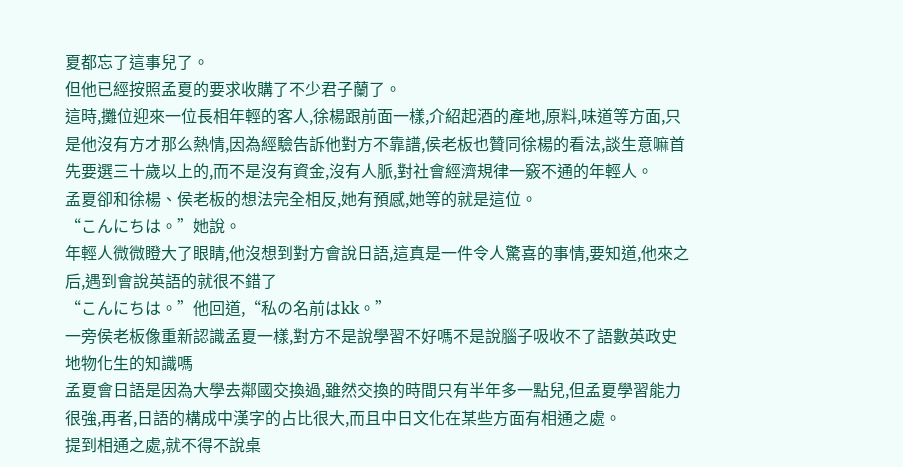夏都忘了這事兒了。
但他已經按照孟夏的要求收購了不少君子蘭了。
這時,攤位迎來一位長相年輕的客人,徐楊跟前面一樣,介紹起酒的產地,原料,味道等方面,只是他沒有方才那么熱情,因為經驗告訴他對方不靠譜,侯老板也贊同徐楊的看法,談生意嘛首先要選三十歲以上的,而不是沒有資金,沒有人脈,對社會經濟規律一竅不通的年輕人。
孟夏卻和徐楊、侯老板的想法完全相反,她有預感,她等的就是這位。
“こんにちは。”她說。
年輕人微微瞪大了眼睛,他沒想到對方會說日語,這真是一件令人驚喜的事情,要知道,他來之后,遇到會說英語的就很不錯了
“こんにちは。”他回道,“私の名前はkk。”
一旁侯老板像重新認識孟夏一樣,對方不是說學習不好嗎不是說腦子吸收不了語數英政史地物化生的知識嗎
孟夏會日語是因為大學去鄰國交換過,雖然交換的時間只有半年多一點兒,但孟夏學習能力很強,再者,日語的構成中漢字的占比很大,而且中日文化在某些方面有相通之處。
提到相通之處,就不得不說桌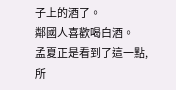子上的酒了。
鄰國人喜歡喝白酒。
孟夏正是看到了這一點,所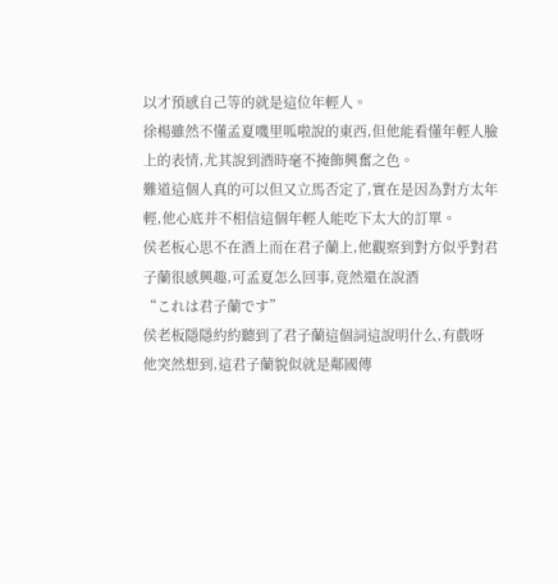以才預感自己等的就是這位年輕人。
徐楊雖然不懂孟夏嘰里呱啦說的東西,但他能看懂年輕人臉上的表情,尤其說到酒時毫不掩飾興奮之色。
難道這個人真的可以但又立馬否定了,實在是因為對方太年輕,他心底并不相信這個年輕人能吃下太大的訂單。
侯老板心思不在酒上而在君子蘭上,他觀察到對方似乎對君子蘭很感興趣,可孟夏怎么回事,竟然還在說酒
“これは君子蘭です”
侯老板隱隱約約聽到了君子蘭這個詞這說明什么,有戲呀
他突然想到,這君子蘭貌似就是鄰國傳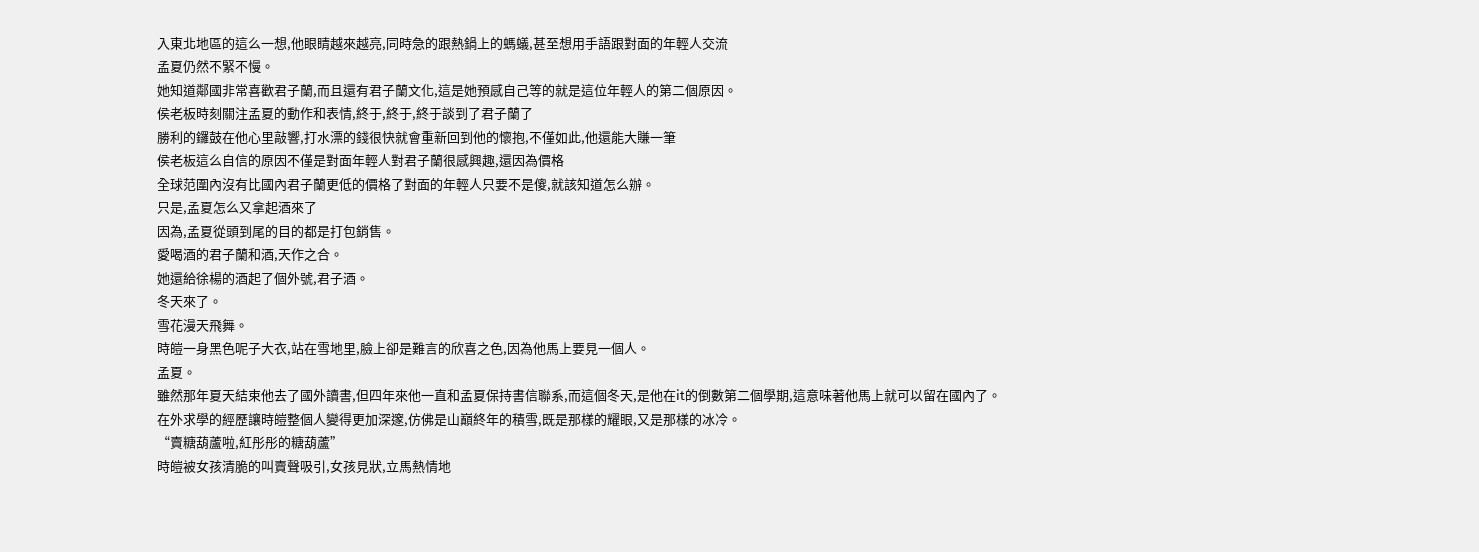入東北地區的這么一想,他眼睛越來越亮,同時急的跟熱鍋上的螞蟻,甚至想用手語跟對面的年輕人交流
孟夏仍然不緊不慢。
她知道鄰國非常喜歡君子蘭,而且還有君子蘭文化,這是她預感自己等的就是這位年輕人的第二個原因。
侯老板時刻關注孟夏的動作和表情,終于,終于,終于談到了君子蘭了
勝利的鑼鼓在他心里敲響,打水漂的錢很快就會重新回到他的懷抱,不僅如此,他還能大賺一筆
侯老板這么自信的原因不僅是對面年輕人對君子蘭很感興趣,還因為價格
全球范圍內沒有比國內君子蘭更低的價格了對面的年輕人只要不是傻,就該知道怎么辦。
只是,孟夏怎么又拿起酒來了
因為,孟夏從頭到尾的目的都是打包銷售。
愛喝酒的君子蘭和酒,天作之合。
她還給徐楊的酒起了個外號,君子酒。
冬天來了。
雪花漫天飛舞。
時皚一身黑色呢子大衣,站在雪地里,臉上卻是難言的欣喜之色,因為他馬上要見一個人。
孟夏。
雖然那年夏天結束他去了國外讀書,但四年來他一直和孟夏保持書信聯系,而這個冬天,是他在it的倒數第二個學期,這意味著他馬上就可以留在國內了。
在外求學的經歷讓時皚整個人變得更加深邃,仿佛是山巔終年的積雪,既是那樣的耀眼,又是那樣的冰冷。
“賣糖葫蘆啦,紅彤彤的糖葫蘆”
時皚被女孩清脆的叫賣聲吸引,女孩見狀,立馬熱情地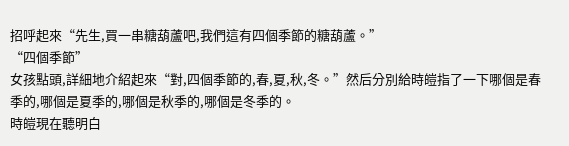招呼起來“先生,買一串糖葫蘆吧,我們這有四個季節的糖葫蘆。”
“四個季節”
女孩點頭,詳細地介紹起來“對,四個季節的,春,夏,秋,冬。”然后分別給時皚指了一下哪個是春季的,哪個是夏季的,哪個是秋季的,哪個是冬季的。
時皚現在聽明白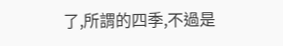了,所謂的四季,不過是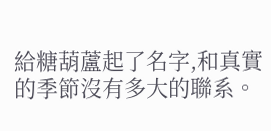給糖葫蘆起了名字,和真實的季節沒有多大的聯系。